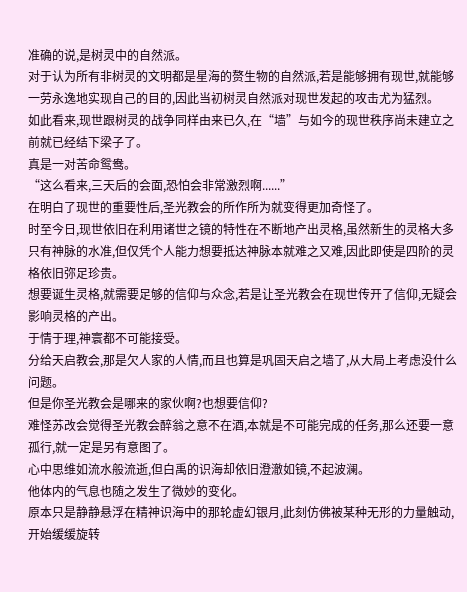准确的说,是树灵中的自然派。
对于认为所有非树灵的文明都是星海的赘生物的自然派,若是能够拥有现世,就能够一劳永逸地实现自己的目的,因此当初树灵自然派对现世发起的攻击尤为猛烈。
如此看来,现世跟树灵的战争同样由来已久,在“墙”与如今的现世秩序尚未建立之前就已经结下梁子了。
真是一对苦命鸳鸯。
“这么看来,三天后的会面,恐怕会非常激烈啊......”
在明白了现世的重要性后,圣光教会的所作所为就变得更加奇怪了。
时至今日,现世依旧在利用诸世之镜的特性在不断地产出灵格,虽然新生的灵格大多只有神脉的水准,但仅凭个人能力想要抵达神脉本就难之又难,因此即使是四阶的灵格依旧弥足珍贵。
想要诞生灵格,就需要足够的信仰与众念,若是让圣光教会在现世传开了信仰,无疑会影响灵格的产出。
于情于理,神寰都不可能接受。
分给天启教会,那是欠人家的人情,而且也算是巩固天启之墙了,从大局上考虑没什么问题。
但是你圣光教会是哪来的家伙啊?也想要信仰?
难怪苏改会觉得圣光教会醉翁之意不在酒,本就是不可能完成的任务,那么还要一意孤行,就一定是另有意图了。
心中思维如流水般流逝,但白禹的识海却依旧澄澈如镜,不起波澜。
他体内的气息也随之发生了微妙的变化。
原本只是静静悬浮在精神识海中的那轮虚幻银月,此刻仿佛被某种无形的力量触动,开始缓缓旋转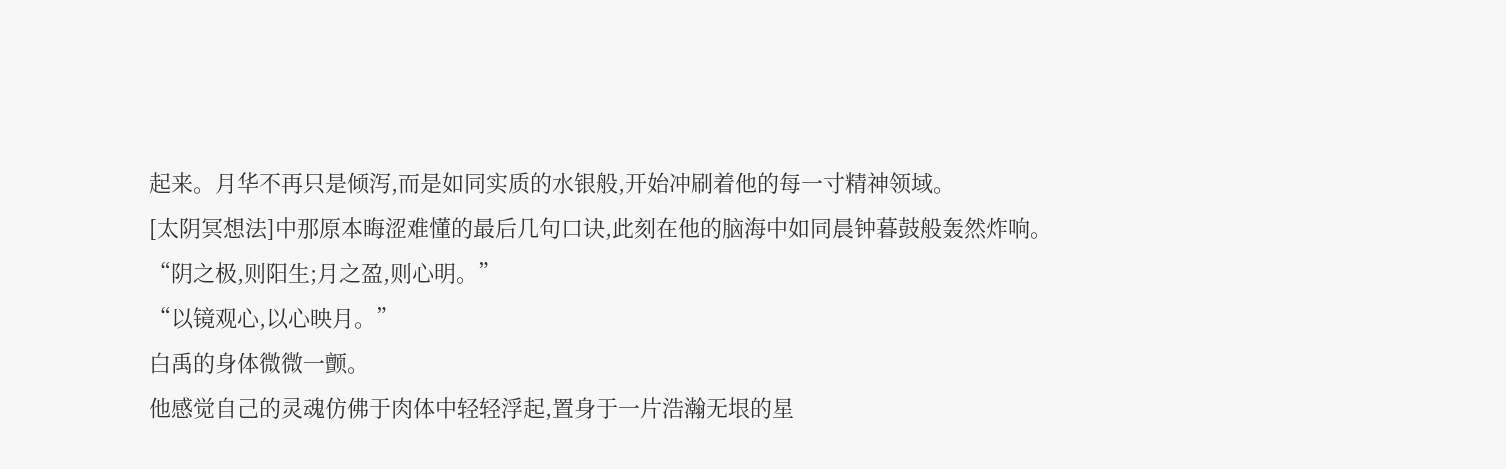起来。月华不再只是倾泻,而是如同实质的水银般,开始冲刷着他的每一寸精神领域。
[太阴冥想法]中那原本晦涩难懂的最后几句口诀,此刻在他的脑海中如同晨钟暮鼓般轰然炸响。
“阴之极,则阳生;月之盈,则心明。”
“以镜观心,以心映月。”
白禹的身体微微一颤。
他感觉自己的灵魂仿佛于肉体中轻轻浮起,置身于一片浩瀚无垠的星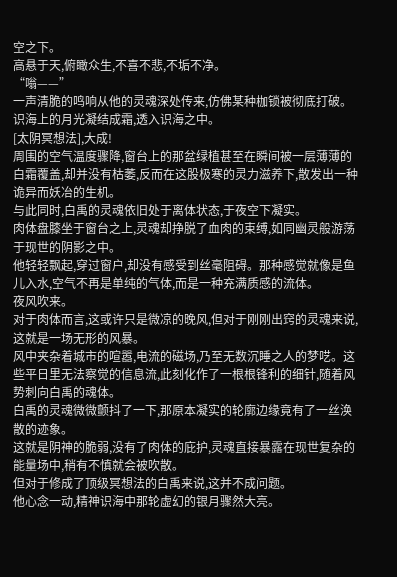空之下。
高悬于天,俯瞰众生,不喜不悲,不垢不净。
“嗡——”
一声清脆的鸣响从他的灵魂深处传来,仿佛某种枷锁被彻底打破。
识海上的月光凝结成霜,透入识海之中。
[太阴冥想法],大成!
周围的空气温度骤降,窗台上的那盆绿植甚至在瞬间被一层薄薄的白霜覆盖,却并没有枯萎,反而在这股极寒的灵力滋养下,散发出一种诡异而妖冶的生机。
与此同时,白禹的灵魂依旧处于离体状态,于夜空下凝实。
肉体盘膝坐于窗台之上,灵魂却挣脱了血肉的束缚,如同幽灵般游荡于现世的阴影之中。
他轻轻飘起,穿过窗户,却没有感受到丝毫阻碍。那种感觉就像是鱼儿入水,空气不再是单纯的气体,而是一种充满质感的流体。
夜风吹来。
对于肉体而言,这或许只是微凉的晚风,但对于刚刚出窍的灵魂来说,这就是一场无形的风暴。
风中夹杂着城市的喧嚣,电流的磁场,乃至无数沉睡之人的梦呓。这些平日里无法察觉的信息流,此刻化作了一根根锋利的细针,随着风势刺向白禹的魂体。
白禹的灵魂微微颤抖了一下,那原本凝实的轮廓边缘竟有了一丝涣散的迹象。
这就是阴神的脆弱,没有了肉体的庇护,灵魂直接暴露在现世复杂的能量场中,稍有不慎就会被吹散。
但对于修成了顶级冥想法的白禹来说,这并不成问题。
他心念一动,精神识海中那轮虚幻的银月骤然大亮。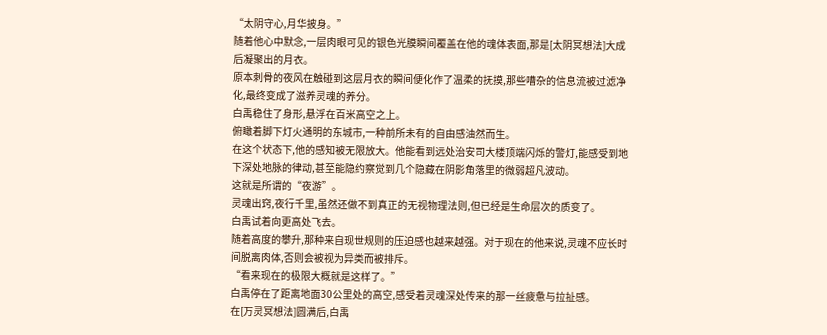“太阴守心,月华披身。”
随着他心中默念,一层肉眼可见的银色光膜瞬间覆盖在他的魂体表面,那是[太阴冥想法]大成后凝聚出的月衣。
原本刺骨的夜风在触碰到这层月衣的瞬间便化作了温柔的抚摸,那些嘈杂的信息流被过滤净化,最终变成了滋养灵魂的养分。
白禹稳住了身形,悬浮在百米高空之上。
俯瞰着脚下灯火通明的东城市,一种前所未有的自由感油然而生。
在这个状态下,他的感知被无限放大。他能看到远处治安司大楼顶端闪烁的警灯,能感受到地下深处地脉的律动,甚至能隐约察觉到几个隐藏在阴影角落里的微弱超凡波动。
这就是所谓的“夜游”。
灵魂出窍,夜行千里,虽然还做不到真正的无视物理法则,但已经是生命层次的质变了。
白禹试着向更高处飞去。
随着高度的攀升,那种来自现世规则的压迫感也越来越强。对于现在的他来说,灵魂不应长时间脱离肉体,否则会被视为异类而被排斥。
“看来现在的极限大概就是这样了。”
白禹停在了距离地面30公里处的高空,感受着灵魂深处传来的那一丝疲惫与拉扯感。
在[万灵冥想法]圆满后,白禹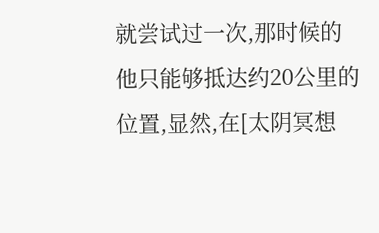就尝试过一次,那时候的他只能够抵达约20公里的位置,显然,在[太阴冥想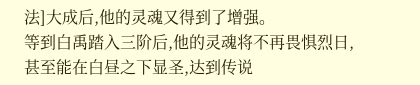法]大成后,他的灵魂又得到了增强。
等到白禹踏入三阶后,他的灵魂将不再畏惧烈日,甚至能在白昼之下显圣,达到传说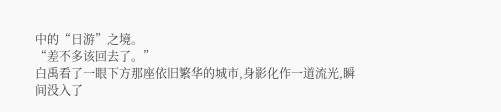中的“日游”之境。
“差不多该回去了。”
白禹看了一眼下方那座依旧繁华的城市,身影化作一道流光,瞬间没入了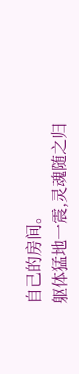自己的房间。
躯体猛地一震,灵魂随之归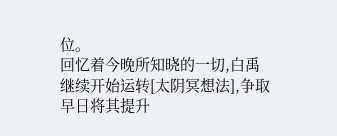位。
回忆着今晚所知晓的一切,白禹继续开始运转[太阴冥想法],争取早日将其提升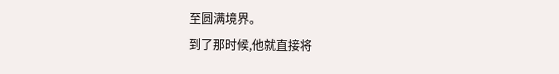至圆满境界。
到了那时候,他就直接将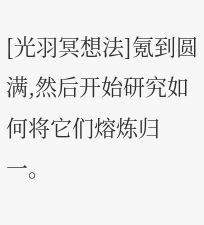[光羽冥想法]氪到圆满,然后开始研究如何将它们熔炼归一。